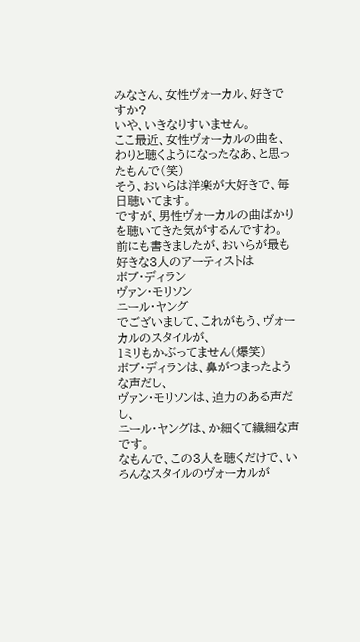みなさん、女性ヴォーカル、好きですか?
いや、いきなりすいません。
ここ最近、女性ヴォーカルの曲を、わりと聴くようになったなあ、と思ったもんで(笑)
そう、おいらは洋楽が大好きで、毎日聴いてます。
ですが、男性ヴォーカルの曲ばかりを聴いてきた気がするんですわ。
前にも書きましたが、おいらが最も好きな3人のアーティストは
ボブ・ディラン
ヴァン・モリソン
ニール・ヤング
でございまして、これがもう、ヴォーカルのスタイルが、
1ミリもかぶってません(爆笑)
ボブ・ディランは、鼻がつまったような声だし、
ヴァン・モリソンは、迫力のある声だし、
ニール・ヤングは、か細くて繊細な声です。
なもんで、この3人を聴くだけで、いろんなスタイルのヴォーカルが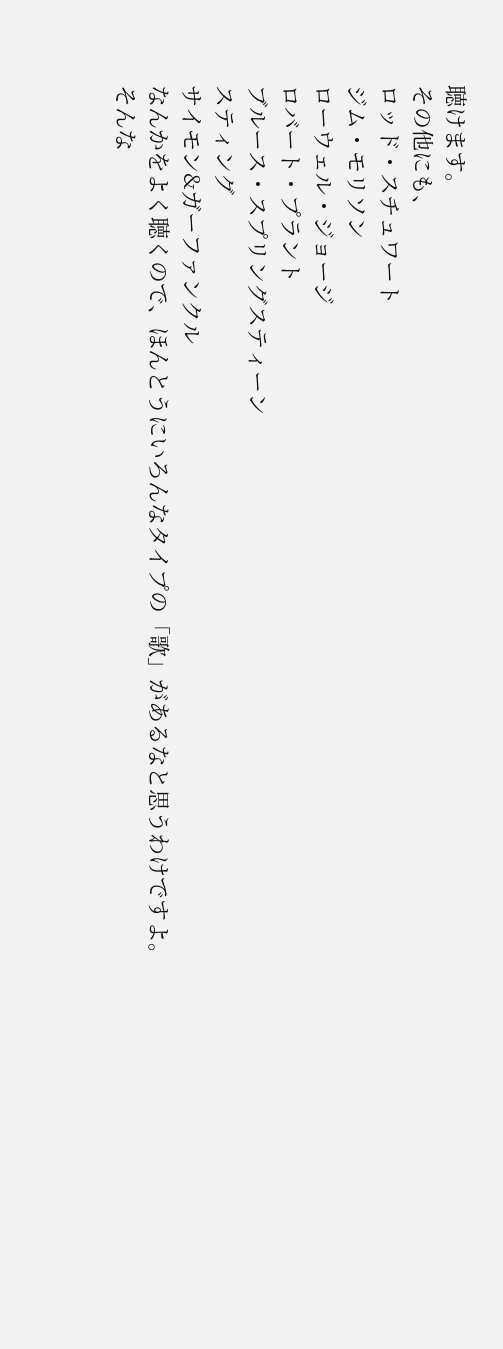聴けます。
その他にも、
ロッド・スチュワート
ジム・モリソン
ローウェル・ジョージ
ロバート・プラント
ブルース・スプリングスティーン
スティング
サイモン&ガーファンクル
なんかをよく聴くので、ほんとうにいろんなタイプの「歌」があるなと思うわけですよ。
そんな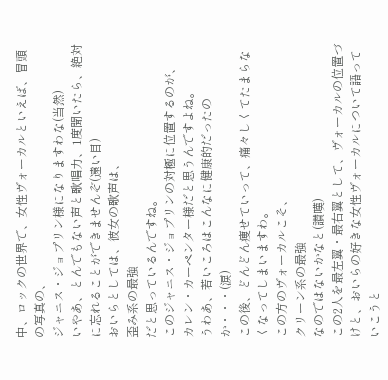中、ロックの世界で、女性ヴォーカルといえば、冒頭の写真の、
ジャニス・ジョプリン様になりますわな(当然)
いやあ、とんでもない声と歌唱力、1度聞いたら、絶対に忘れることができませんぞ(遠い目)
おいらとしては、彼女の歌声は、
歪み系の最強
だと思っているんですね。
このジャニス・ジョプリンの対極に位置するのが、
カレン・カーペンター様だと思うんですよね。
うわあ、若いころはこんなに健康的だったのか・・・(涙)
この後、どんどん痩せていって、痛々しくてたまらなくなってしまいますわ。
この方のヴォーカルこそ、
クリーン系の最強
なのではないかなと(讃嘆)
この2人を最左翼・最右翼として、ヴォーカルの位置づけと、おいらの好きな女性ヴォーカルについて語っていこうと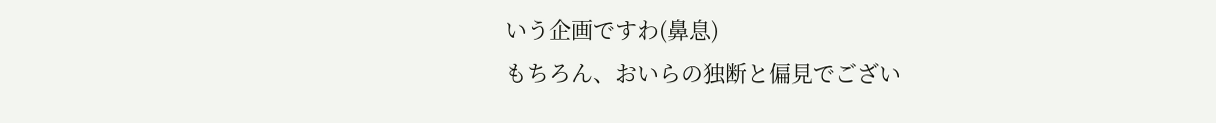いう企画ですわ(鼻息)
もちろん、おいらの独断と偏見でござい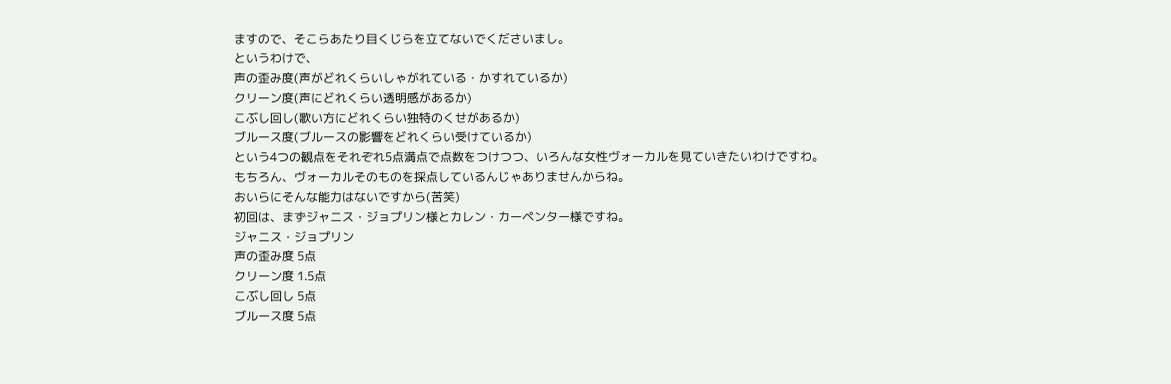ますので、そこらあたり目くじらを立てないでくださいまし。
というわけで、
声の歪み度(声がどれくらいしゃがれている・かすれているか)
クリーン度(声にどれくらい透明感があるか)
こぶし回し(歌い方にどれくらい独特のくせがあるか)
ブルース度(ブルースの影響をどれくらい受けているか)
という4つの観点をそれぞれ5点満点で点数をつけつつ、いろんな女性ヴォーカルを見ていきたいわけですわ。
もちろん、ヴォーカルそのものを採点しているんじゃありませんからね。
おいらにそんな能力はないですから(苦笑)
初回は、まずジャニス・ジョプリン様とカレン・カーペンター様ですね。
ジャニス・ジョプリン
声の歪み度 5点
クリーン度 1.5点
こぶし回し 5点
ブルース度 5点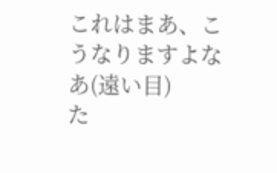これはまあ、こうなりますよなあ(遠い目)
た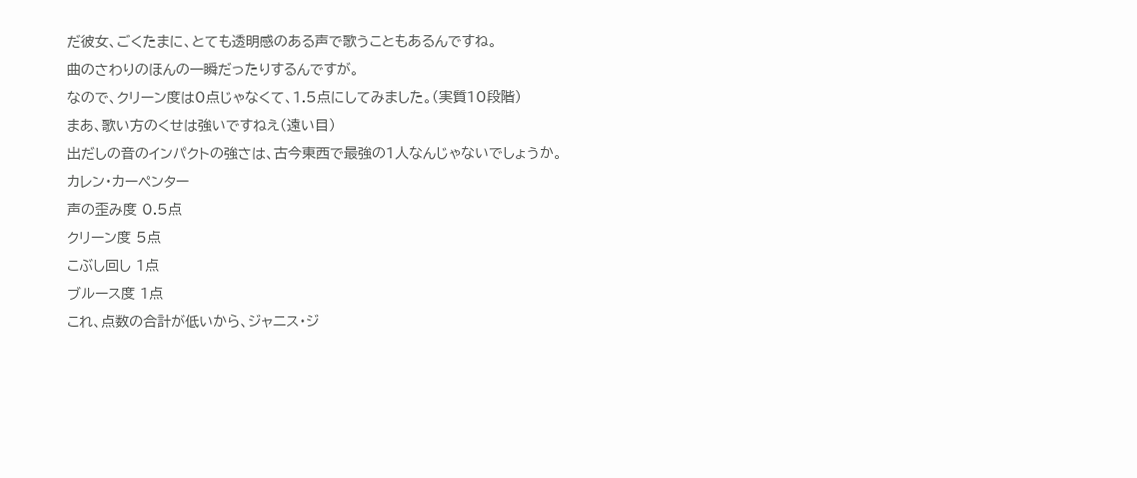だ彼女、ごくたまに、とても透明感のある声で歌うこともあるんですね。
曲のさわりのほんの一瞬だったりするんですが。
なので、クリーン度は0点じゃなくて、1.5点にしてみました。(実質10段階)
まあ、歌い方のくせは強いですねえ(遠い目)
出だしの音のインパクトの強さは、古今東西で最強の1人なんじゃないでしょうか。
カレン・カーペンター
声の歪み度 0.5点
クリーン度 5点
こぶし回し 1点
ブルース度 1点
これ、点数の合計が低いから、ジャニス・ジ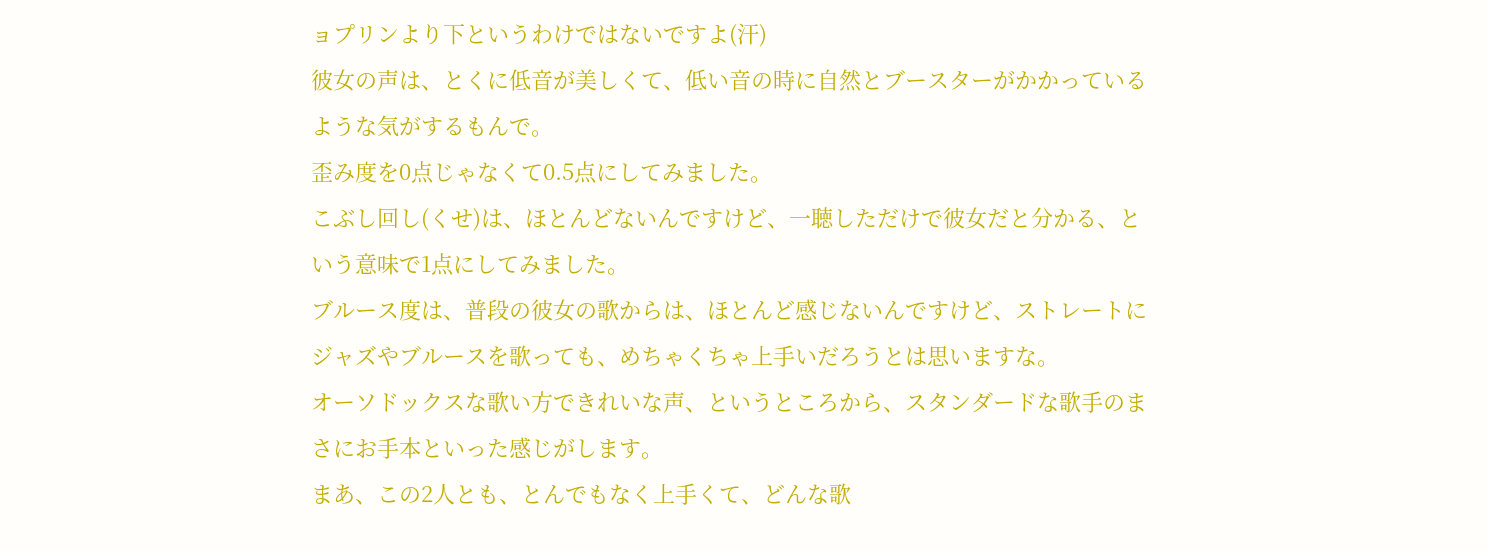ョプリンより下というわけではないですよ(汗)
彼女の声は、とくに低音が美しくて、低い音の時に自然とブースターがかかっているような気がするもんで。
歪み度を0点じゃなくて0.5点にしてみました。
こぶし回し(くせ)は、ほとんどないんですけど、一聴しただけで彼女だと分かる、という意味で1点にしてみました。
ブルース度は、普段の彼女の歌からは、ほとんど感じないんですけど、ストレートにジャズやブルースを歌っても、めちゃくちゃ上手いだろうとは思いますな。
オーソドックスな歌い方できれいな声、というところから、スタンダードな歌手のまさにお手本といった感じがします。
まあ、この2人とも、とんでもなく上手くて、どんな歌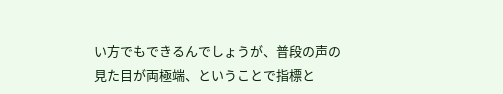い方でもできるんでしょうが、普段の声の見た目が両極端、ということで指標と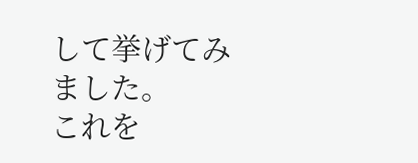して挙げてみました。
これを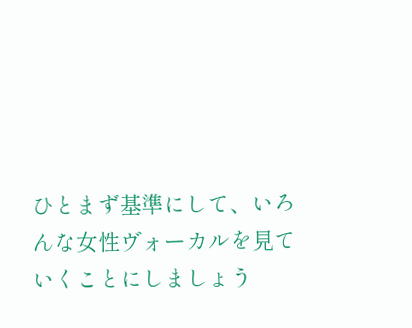ひとまず基準にして、いろんな女性ヴォーカルを見ていくことにしましょう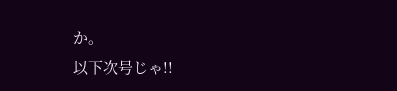か。
以下次号じゃ!!